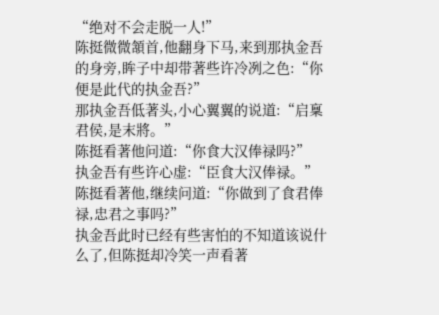“绝对不会走脱一人!”
陈挺微微頷首,他翻身下马,来到那执金吾的身旁,眸子中却带著些许冷冽之色:“你便是此代的执金吾?”
那执金吾低著头,小心翼翼的说道:“启稟君侯,是末將。”
陈挺看著他问道:“你食大汉俸禄吗?”
执金吾有些许心虚:“臣食大汉俸禄。”
陈挺看著他,继续问道:“你做到了食君俸禄,忠君之事吗?”
执金吾此时已经有些害怕的不知道该说什么了,但陈挺却冷笑一声看著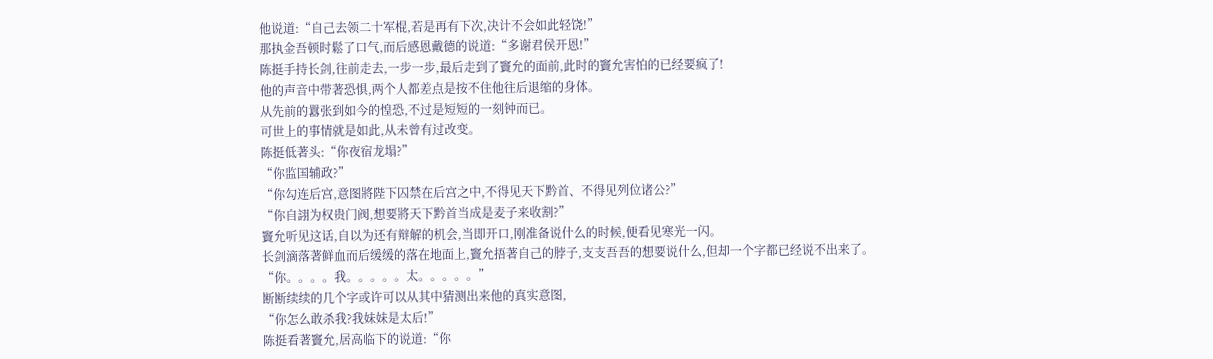他说道:“自己去领二十军棍,若是再有下次,决计不会如此轻饶!”
那执金吾顿时鬆了口气,而后感恩戴德的说道:“多谢君侯开恩!”
陈挺手持长剑,往前走去,一步一步,最后走到了竇允的面前,此时的竇允害怕的已经要疯了!
他的声音中带著恐惧,两个人都差点是按不住他往后退缩的身体。
从先前的囂张到如今的惶恐,不过是短短的一刻钟而已。
可世上的事情就是如此,从未曾有过改变。
陈挺低著头:“你夜宿龙塌?”
“你监国辅政?”
“你勾连后宫,意图將陛下囚禁在后宫之中,不得见天下黔首、不得见列位诸公?”
“你自詡为权贵门阀,想要將天下黔首当成是麦子来收割?”
竇允听见这话,自以为还有辩解的机会,当即开口,刚准备说什么的时候,便看见寒光一闪。
长剑滴落著鲜血而后缓缓的落在地面上,竇允捂著自己的脖子,支支吾吾的想要说什么,但却一个字都已经说不出来了。
“你。。。。我。。。。。太。。。。。”
断断续续的几个字或许可以从其中猜测出来他的真实意图,
“你怎么敢杀我?我妹妹是太后!”
陈挺看著竇允,居高临下的说道:“你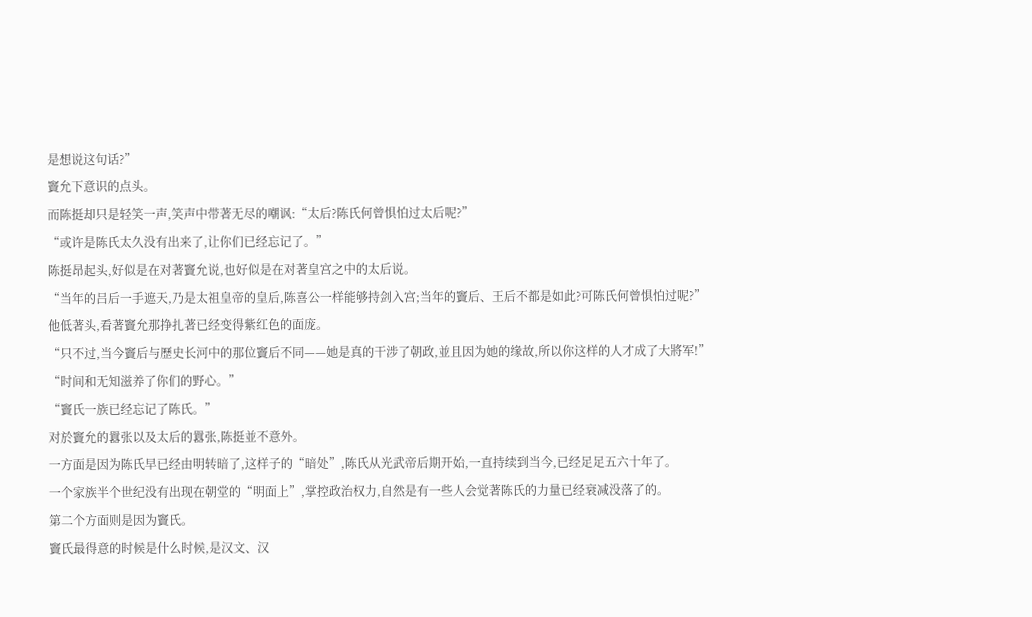是想说这句话?”
竇允下意识的点头。
而陈挺却只是轻笑一声,笑声中带著无尽的嘲讽:“太后?陈氏何曾惧怕过太后呢?”
“或许是陈氏太久没有出来了,让你们已经忘记了。”
陈挺昂起头,好似是在对著竇允说,也好似是在对著皇宫之中的太后说。
“当年的吕后一手遮天,乃是太祖皇帝的皇后,陈喜公一样能够持剑入宫;当年的竇后、王后不都是如此?可陈氏何曾惧怕过呢?”
他低著头,看著竇允那挣扎著已经变得紫红色的面庞。
“只不过,当今竇后与歷史长河中的那位竇后不同——她是真的干涉了朝政,並且因为她的缘故,所以你这样的人才成了大將军!”
“时间和无知滋养了你们的野心。”
“竇氏一族已经忘记了陈氏。”
对於竇允的囂张以及太后的囂张,陈挺並不意外。
一方面是因为陈氏早已经由明转暗了,这样子的“暗处”,陈氏从光武帝后期开始,一直持续到当今,已经足足五六十年了。
一个家族半个世纪没有出现在朝堂的“明面上”,掌控政治权力,自然是有一些人会觉著陈氏的力量已经衰减没落了的。
第二个方面则是因为竇氏。
竇氏最得意的时候是什么时候,是汉文、汉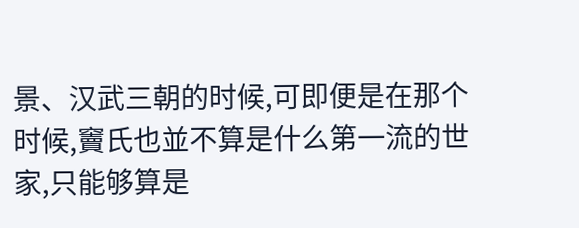景、汉武三朝的时候,可即便是在那个时候,竇氏也並不算是什么第一流的世家,只能够算是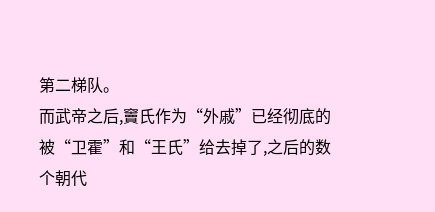第二梯队。
而武帝之后,竇氏作为“外戚”已经彻底的被“卫霍”和“王氏”给去掉了,之后的数个朝代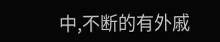中,不断的有外戚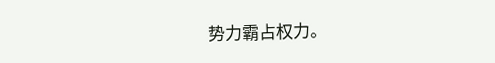势力霸占权力。